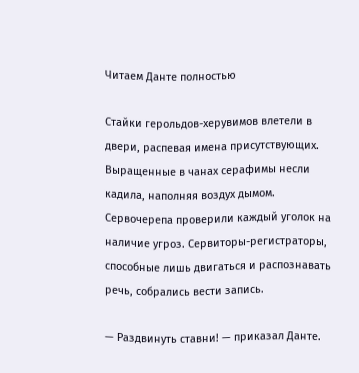Читаем Данте полностью

Стайки герольдов-херувимов влетели в двери, распевая имена присутствующих. Выращенные в чанах серафимы несли кадила, наполняя воздух дымом. Сервочерепа проверили каждый уголок на наличие угроз. Сервиторы-регистраторы, способные лишь двигаться и распознавать речь, собрались вести запись.

— Раздвинуть ставни! — приказал Данте.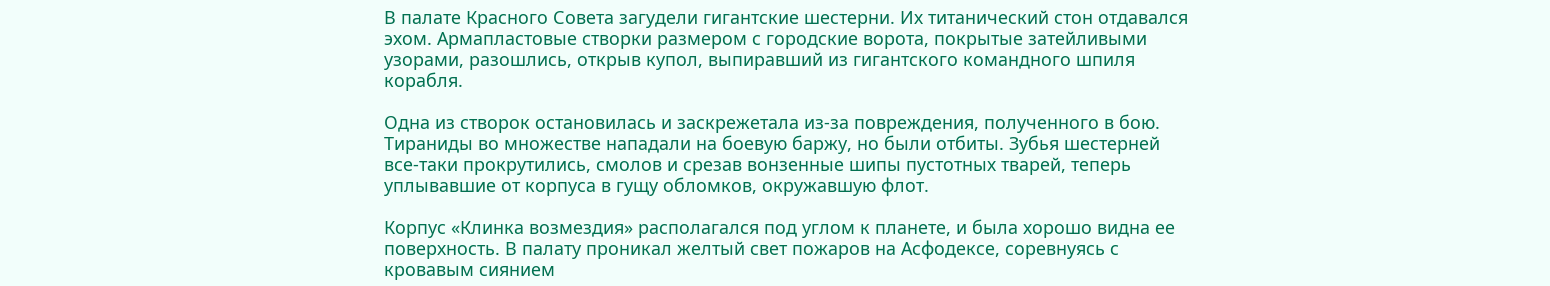В палате Красного Совета загудели гигантские шестерни. Их титанический стон отдавался эхом. Армапластовые створки размером с городские ворота, покрытые затейливыми узорами, разошлись, открыв купол, выпиравший из гигантского командного шпиля корабля.

Одна из створок остановилась и заскрежетала из-за повреждения, полученного в бою. Тираниды во множестве нападали на боевую баржу, но были отбиты. Зубья шестерней все-таки прокрутились, смолов и срезав вонзенные шипы пустотных тварей, теперь уплывавшие от корпуса в гущу обломков, окружавшую флот.

Корпус «Клинка возмездия» располагался под углом к планете, и была хорошо видна ее поверхность. В палату проникал желтый свет пожаров на Асфодексе, соревнуясь с кровавым сиянием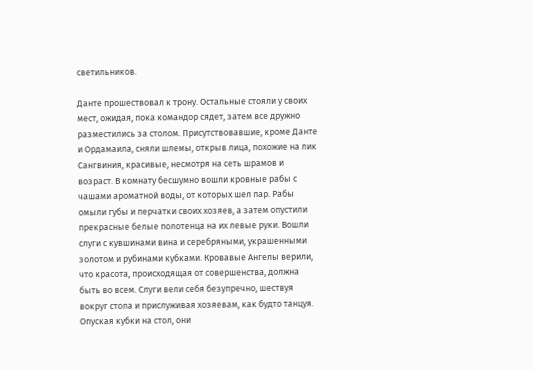светильников.

Данте прошествовал к трону. Остальные стояли у своих мест, ожидая, пока командор сядет, затем все дружно разместились за столом. Присутствовавшие, кроме Данте и Ордамаила, сняли шлемы, открыв лица, похожие на лик Сангвиния, красивые, несмотря на сеть шрамов и возраст. В комнату бесшумно вошли кровные рабы с чашами ароматной воды, от которых шел пар. Рабы омыли губы и перчатки своих хозяев, а затем опустили прекрасные белые полотенца на их левые руки. Вошли слуги с кувшинами вина и серебряными, украшенными золотом и рубинами кубками. Кровавые Ангелы верили, что красота, происходящая от совершенства, должна быть во всем. Слуги вели себя безупречно, шествуя вокруг стола и прислуживая хозяевам, как будто танцуя. Опуская кубки на стол, они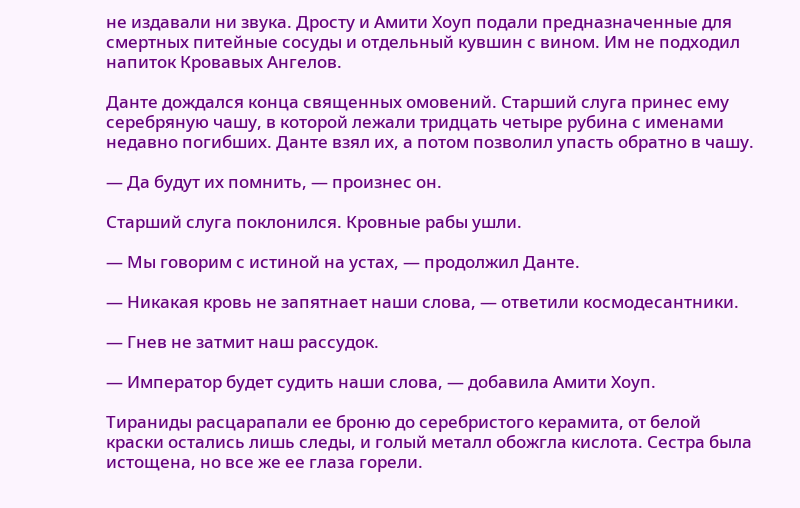не издавали ни звука. Дросту и Амити Хоуп подали предназначенные для смертных питейные сосуды и отдельный кувшин с вином. Им не подходил напиток Кровавых Ангелов.

Данте дождался конца священных омовений. Старший слуга принес ему серебряную чашу, в которой лежали тридцать четыре рубина с именами недавно погибших. Данте взял их, а потом позволил упасть обратно в чашу.

— Да будут их помнить, — произнес он.

Старший слуга поклонился. Кровные рабы ушли.

— Мы говорим с истиной на устах, — продолжил Данте.

— Никакая кровь не запятнает наши слова, — ответили космодесантники.

— Гнев не затмит наш рассудок.

— Император будет судить наши слова, — добавила Амити Хоуп.

Тираниды расцарапали ее броню до серебристого керамита, от белой краски остались лишь следы, и голый металл обожгла кислота. Сестра была истощена, но все же ее глаза горели.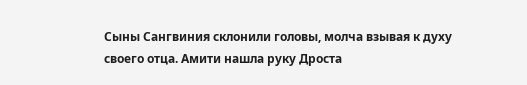Сыны Сангвиния склонили головы, молча взывая к духу своего отца. Амити нашла руку Дроста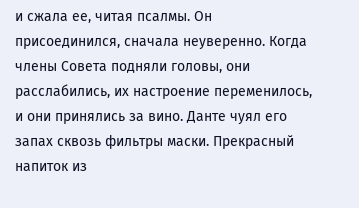и сжала ее, читая псалмы. Он присоединился, сначала неуверенно. Когда члены Совета подняли головы, они расслабились, их настроение переменилось, и они принялись за вино. Данте чуял его запах сквозь фильтры маски. Прекрасный напиток из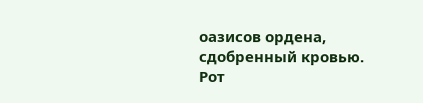оазисов ордена, сдобренный кровью. Рот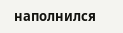наполнился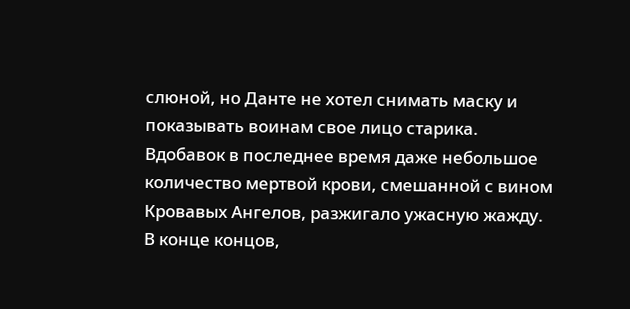слюной, но Данте не хотел снимать маску и показывать воинам свое лицо старика. Вдобавок в последнее время даже небольшое количество мертвой крови, смешанной с вином Кровавых Ангелов, разжигало ужасную жажду. В конце концов,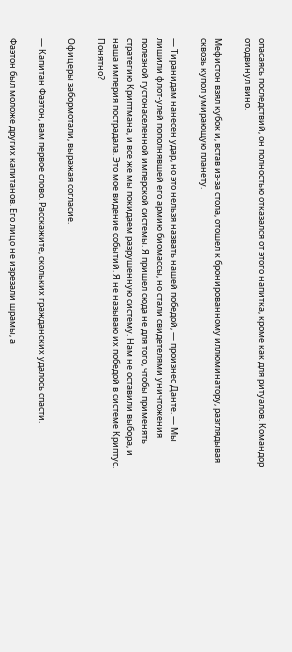опасаясь последствий, он полностью отказался от этого напитка, кроме как для ритуалов. Командор отодвинул вино.

Мефистон взял кубок и, встав из-за стола, отошел к бронированному иллюминатору, разглядывая сквозь купол умирающую планету.

— Тиранидам нанесен удар, но это нельзя назвать нашей победой, — произнес Данте. — Мы лишили флот-улей пополнявшей его армию биомассы, но стали свидетелями уничтожения полезной густонаселенной имперской системы. Я пришел сюда не для того, чтобы применять стратегию Криптмана, и все же мы покидаем разрушенную систему. Нам не оставили выбора, и наша империя пострадала. Это мое видение событий. Я не называю их победой в системе Криптус. Понятно?

Офицеры забормотали, выражая согласие.

— Капитан Фаэтон, вам первое слово. Расскажите, скольких гражданских удалось спасти.

Фаэтон был моложе других капитанов. Его лицо не изрезали шрамы, а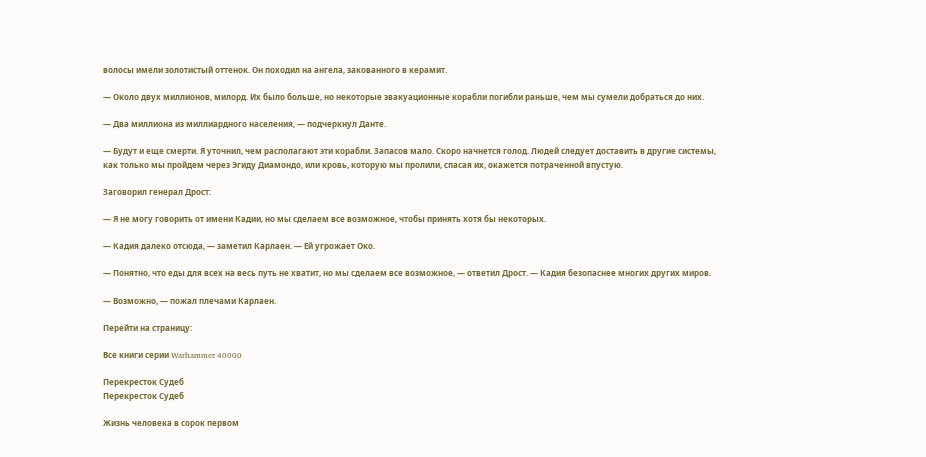волосы имели золотистый оттенок. Он походил на ангела, закованного в керамит.

— Около двух миллионов, милорд. Их было больше, но некоторые эвакуационные корабли погибли раньше, чем мы сумели добраться до них.

— Два миллиона из миллиардного населения, — подчеркнул Данте.

— Будут и еще смерти. Я уточнил, чем располагают эти корабли. Запасов мало. Скоро начнется голод. Людей следует доставить в другие системы, как только мы пройдем через Эгиду Диамондо, или кровь, которую мы пролили, спасая их, окажется потраченной впустую.

Заговорил генерал Дрост:

— Я не могу говорить от имени Кадии, но мы сделаем все возможное, чтобы принять хотя бы некоторых.

— Кадия далеко отсюда, — заметил Карлаен. — Ей угрожает Око.

— Понятно, что еды для всех на весь путь не хватит, но мы сделаем все возможное, — ответил Дрост. — Кадия безопаснее многих других миров.

— Возможно, — пожал плечами Карлаен.

Перейти на страницу:

Все книги серии Warhammer 40000

Перекресток Судеб
Перекресток Судеб

Жизнь человека в сорок первом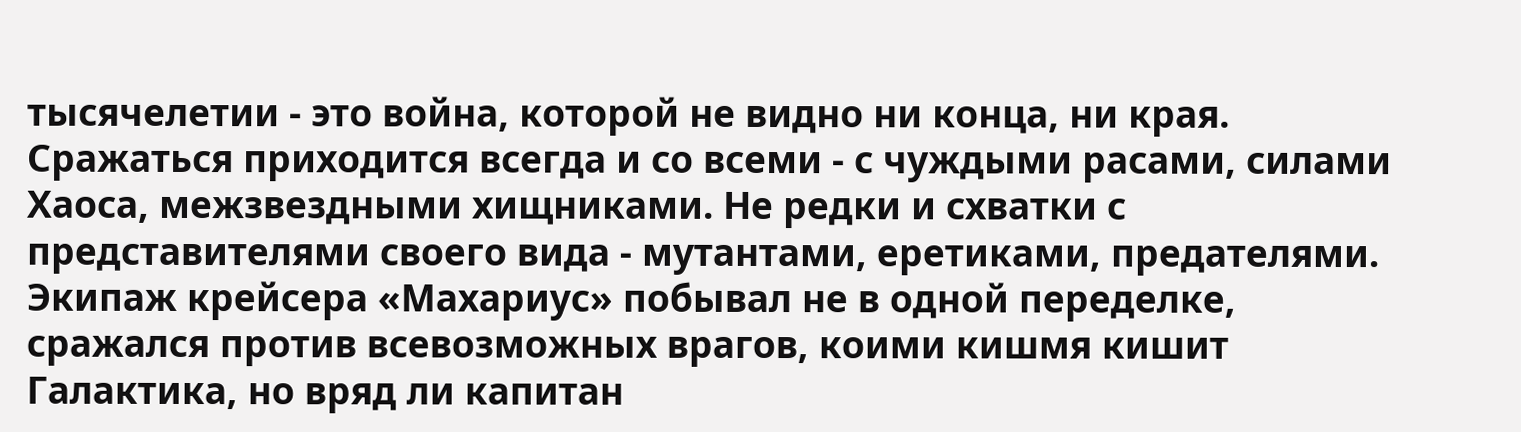тысячелетии - это война, которой не видно ни конца, ни края. Сражаться приходится всегда и со всеми - с чуждыми расами, силами Хаоса, межзвездными хищниками. Не редки и схватки с представителями своего вида - мутантами, еретиками, предателями. Экипаж крейсера «Махариус» побывал не в одной переделке, сражался против всевозможных врагов, коими кишмя кишит Галактика, но вряд ли капитан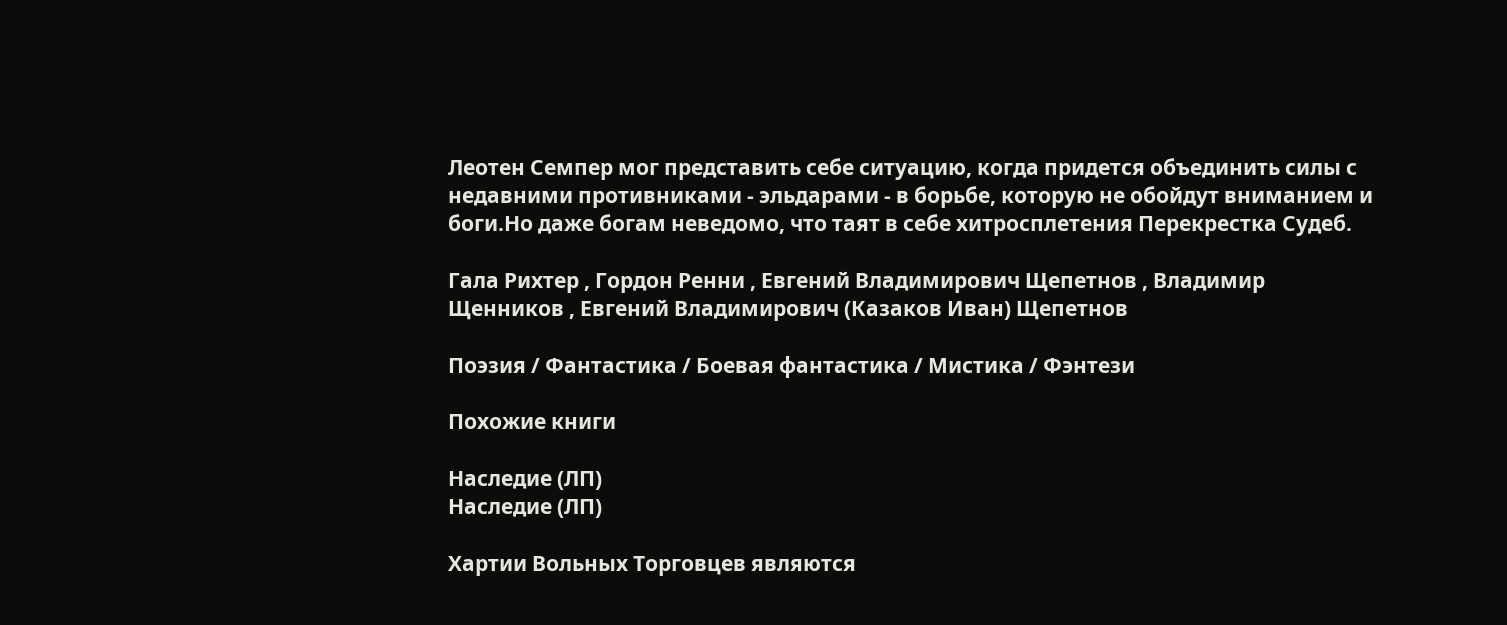Леотен Семпер мог представить себе ситуацию, когда придется объединить силы с недавними противниками - эльдарами - в борьбе, которую не обойдут вниманием и боги.Но даже богам неведомо, что таят в себе хитросплетения Перекрестка Судеб.

Гала Рихтер , Гордон Ренни , Евгений Владимирович Щепетнов , Владимир Щенников , Евгений Владимирович (Казаков Иван) Щепетнов

Поэзия / Фантастика / Боевая фантастика / Мистика / Фэнтези

Похожие книги

Наследие (ЛП)
Наследие (ЛП)

Хартии Вольных Торговцев являются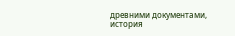древними документами, история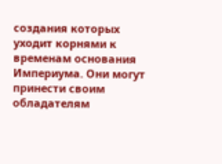создания которых уходит корнями к временам основания Империума. Они могут принести своим обладателям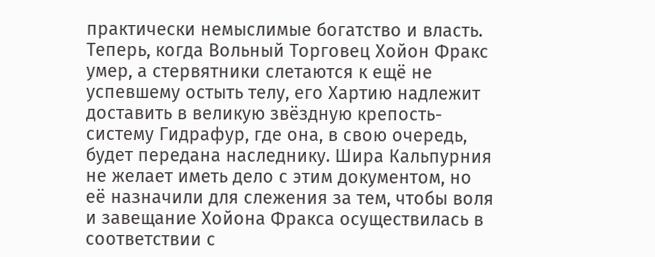практически немыслимые богатство и власть. Теперь, когда Вольный Торговец Хойон Фракс умер, а стервятники слетаются к ещё не успевшему остыть телу, его Хартию надлежит доставить в великую звёздную крепость-систему Гидрафур, где она, в свою очередь, будет передана наследнику. Шира Кальпурния не желает иметь дело с этим документом, но её назначили для слежения за тем, чтобы воля и завещание Хойона Фракса осуществилась в соответствии с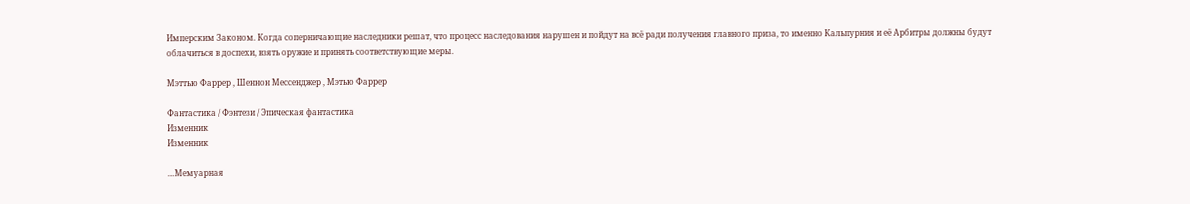Имперским Законом. Когда соперничающие наследники решат, что процесс наследования нарушен и пойдут на всё ради получения главного приза, то именно Кальпурния и её Арбитры должны будут облачиться в доспехи, взять оружие и принять соответствующие меры.

Мэттью Фаррер , Шеннон Мессенджер , Мэтью Фаррер

Фантастика / Фэнтези / Эпическая фантастика
Изменник
Изменник

…Мемуарная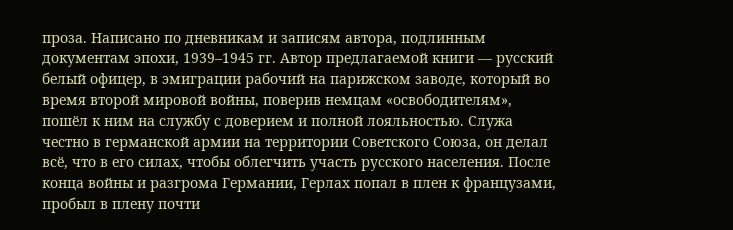проза. Написано по дневникам и записям автора, подлинным документам эпохи, 1939–1945 гг. Автор предлагаемой книги — русский белый офицер, в эмиграции рабочий на парижском заводе, который во время второй мировой войны, поверив немцам «освободителям», пошёл к ним на службу с доверием и полной лояльностью. Служа честно в германской армии на территории Советского Союза, он делал всё, что в его силах, чтобы облегчить участь русского населения. После конца войны и разгрома Германии, Герлах попал в плен к французами, пробыл в плену почти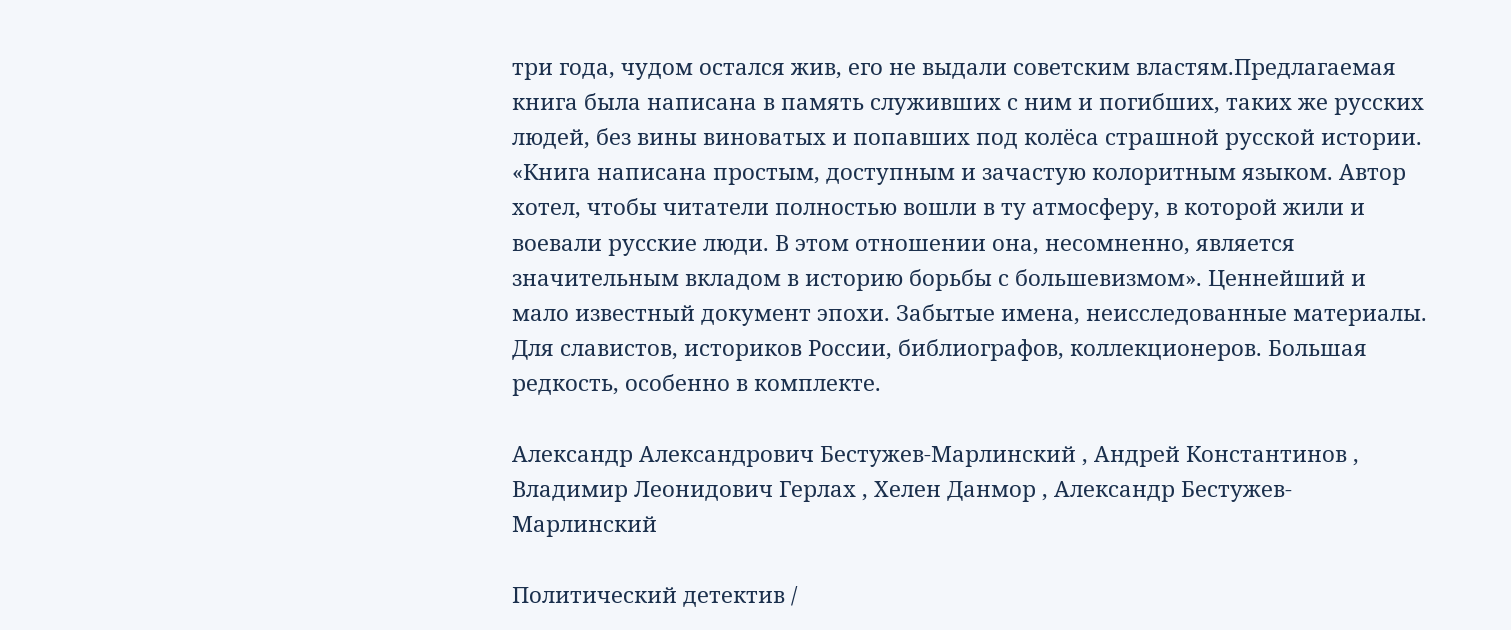три года, чудом остался жив, его не выдали советским властям.Предлагаемая книга была написана в память служивших с ним и погибших, таких же русских людей, без вины виноватых и попавших под колёса страшной русской истории. «Книга написана простым, доступным и зачастую колоритным языком. Автор хотел, чтобы читатели полностью вошли в ту атмосферу, в которой жили и воевали русские люди. В этом отношении она, несомненно, является значительным вкладом в историю борьбы с большевизмом». Ценнейший и мало известный документ эпохи. Забытые имена, неисследованные материалы. Для славистов, историков России, библиографов, коллекционеров. Большая редкость, особенно в комплекте.

Александр Александрович Бестужев-Марлинский , Андрей Константинов , Владимир Леонидович Герлах , Хелен Данмор , Александр Бестужев-Марлинский

Политический детектив /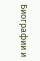Биографии и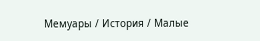Мемуары / История / Малые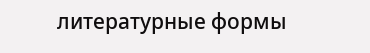литературные формы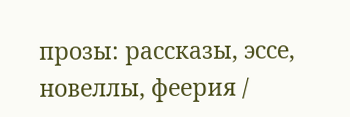прозы: рассказы, эссе, новеллы, феерия /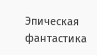Эпическая фантастика